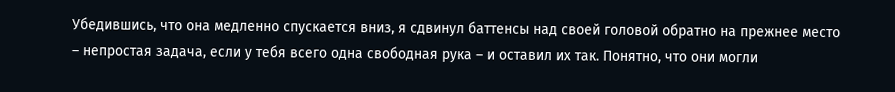Убедившись, что она медленно спускается вниз, я сдвинул баттенсы над своей головой обратно на прежнее место – непростая задача, если у тебя всего одна свободная рука – и оставил их так. Понятно, что они могли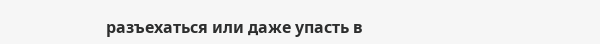разъехаться или даже упасть в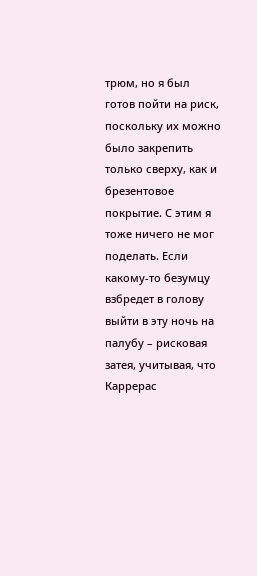трюм, но я был готов пойти на риск, поскольку их можно было закрепить только сверху, как и брезентовое покрытие. С этим я тоже ничего не мог поделать. Если какому-то безумцу взбредет в голову выйти в эту ночь на палубу – рисковая затея, учитывая, что Каррерас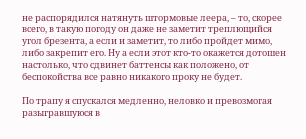не распорядился натянуть штормовые леера, – то, скорее всего, в такую погоду он даже не заметит треплющийся угол брезента, а если и заметит, то либо пройдет мимо, либо закрепит его. Ну а если этот кто-то окажется дотошен настолько, что сдвинет баттенсы как положено, от беспокойства все равно никакого проку не будет.

По трапу я спускался медленно, неловко и превозмогая разыгравшуюся в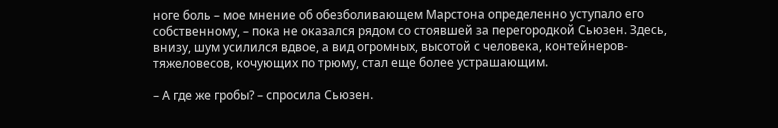ноге боль – мое мнение об обезболивающем Марстона определенно уступало его собственному, – пока не оказался рядом со стоявшей за перегородкой Сьюзен. Здесь, внизу, шум усилился вдвое, а вид огромных, высотой с человека, контейнеров-тяжеловесов, кочующих по трюму, стал еще более устрашающим.

– А где же гробы? – спросила Сьюзен.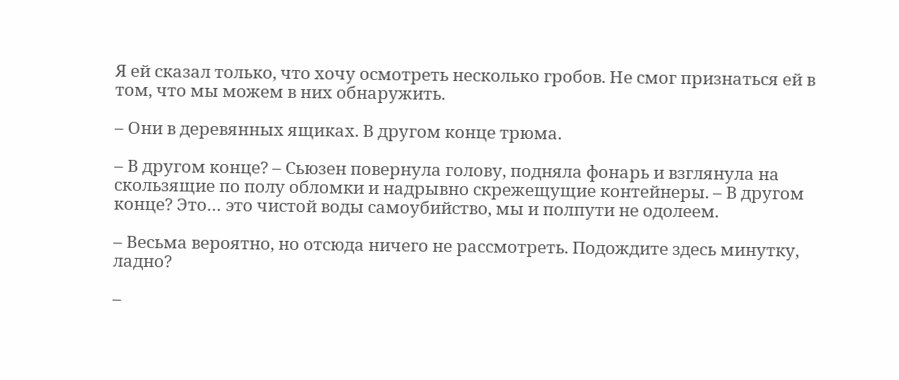Я ей сказал только, что хочу осмотреть несколько гробов. Не смог признаться ей в том, что мы можем в них обнаружить.

– Они в деревянных ящиках. В другом конце трюма.

– В другом конце? – Сьюзен повернула голову, подняла фонарь и взглянула на скользящие по полу обломки и надрывно скрежещущие контейнеры. – В другом конце? Это… это чистой воды самоубийство, мы и полпути не одолеем.

– Весьма вероятно, но отсюда ничего не рассмотреть. Подождите здесь минутку, ладно?

–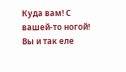Куда вам! С вашей-то ногой! Вы и так еле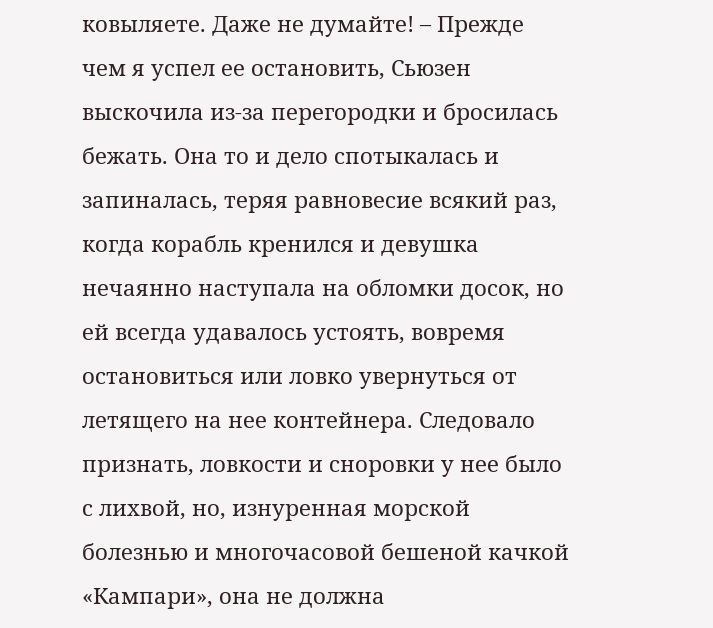ковыляете. Даже не думайте! – Прежде чем я успел ее остановить, Сьюзен выскочила из-за перегородки и бросилась бежать. Она то и дело спотыкалась и запиналась, теряя равновесие всякий раз, когда корабль кренился и девушка нечаянно наступала на обломки досок, но ей всегда удавалось устоять, вовремя остановиться или ловко увернуться от летящего на нее контейнера. Следовало признать, ловкости и сноровки у нее было с лихвой, но, изнуренная морской болезнью и многочасовой бешеной качкой «Кампари», она не должна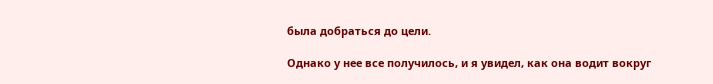была добраться до цели.

Однако у нее все получилось, и я увидел, как она водит вокруг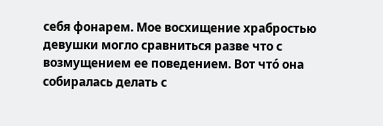себя фонарем. Мое восхищение храбростью девушки могло сравниться разве что с возмущением ее поведением. Вот что́ она собиралась делать с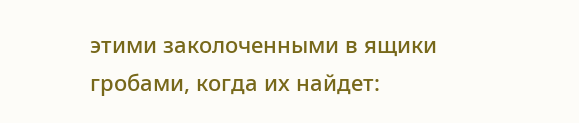этими заколоченными в ящики гробами, когда их найдет: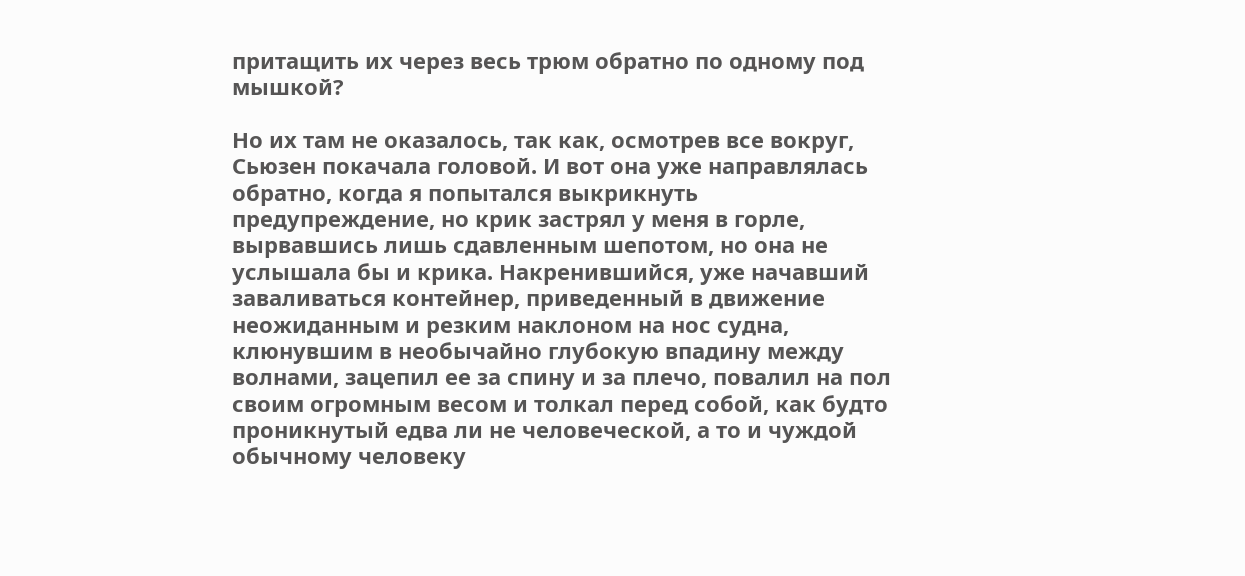притащить их через весь трюм обратно по одному под мышкой?

Но их там не оказалось, так как, осмотрев все вокруг, Сьюзен покачала головой. И вот она уже направлялась обратно, когда я попытался выкрикнуть предупреждение, но крик застрял у меня в горле, вырвавшись лишь сдавленным шепотом, но она не услышала бы и крика. Накренившийся, уже начавший заваливаться контейнер, приведенный в движение неожиданным и резким наклоном на нос судна, клюнувшим в необычайно глубокую впадину между волнами, зацепил ее за спину и за плечо, повалил на пол своим огромным весом и толкал перед собой, как будто проникнутый едва ли не человеческой, а то и чуждой обычному человеку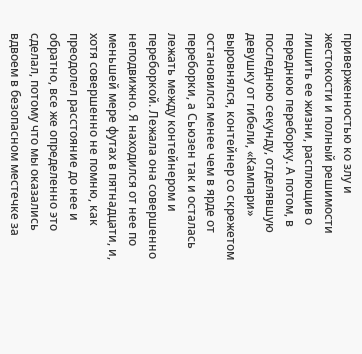приверженностью ко злу и жестокости и полный решимости лишить ее жизни, расплющив о переднюю переборку. А потом, в последнюю секунду, отделявшую девушку от гибели, «Кампари» выровнялся, контейнер со скрежетом остановился менее чем в ярде от переборки, а Сьюзен так и осталась лежать между контейнером и переборкой. Лежала она совершенно неподвижно. Я находился от нее по меньшей мере футах в пятнадцати, и, хотя совершенно не помню, как преодолел расстояние до нее и обратно, все же определенно это сделал, потому что мы оказались вдвоем в безопасном местечке за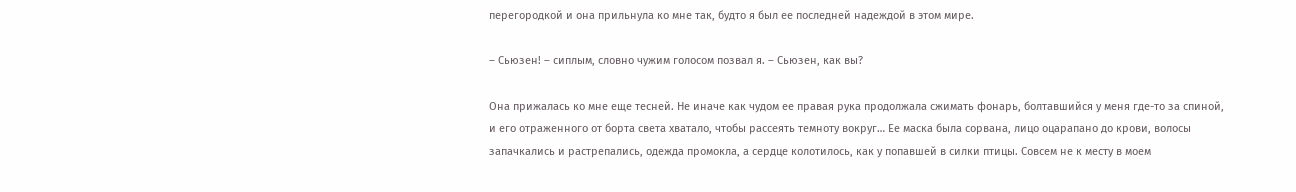перегородкой и она прильнула ко мне так, будто я был ее последней надеждой в этом мире.

– Сьюзен! – сиплым, словно чужим голосом позвал я. – Сьюзен, как вы?

Она прижалась ко мне еще тесней. Не иначе как чудом ее правая рука продолжала сжимать фонарь, болтавшийся у меня где-то за спиной, и его отраженного от борта света хватало, чтобы рассеять темноту вокруг… Ее маска была сорвана, лицо оцарапано до крови, волосы запачкались и растрепались, одежда промокла, а сердце колотилось, как у попавшей в силки птицы. Совсем не к месту в моем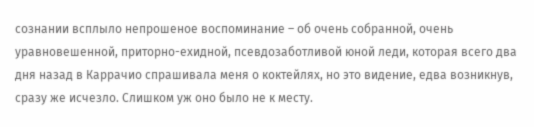сознании всплыло непрошеное воспоминание – об очень собранной, очень уравновешенной, приторно-ехидной, псевдозаботливой юной леди, которая всего два дня назад в Каррачио спрашивала меня о коктейлях, но это видение, едва возникнув, сразу же исчезло. Слишком уж оно было не к месту.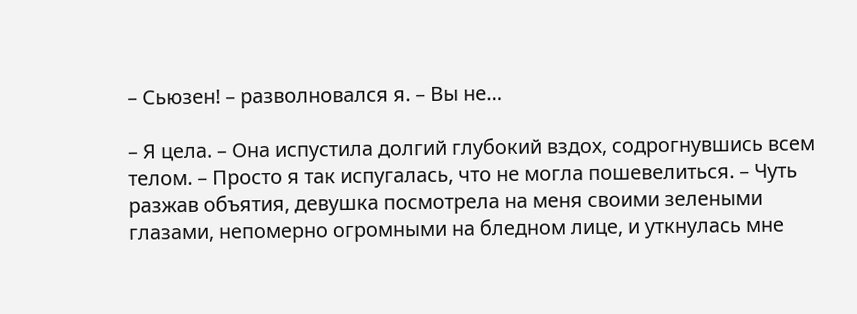– Сьюзен! – разволновался я. – Вы не…

– Я цела. – Она испустила долгий глубокий вздох, содрогнувшись всем телом. – Просто я так испугалась, что не могла пошевелиться. – Чуть разжав объятия, девушка посмотрела на меня своими зелеными глазами, непомерно огромными на бледном лице, и уткнулась мне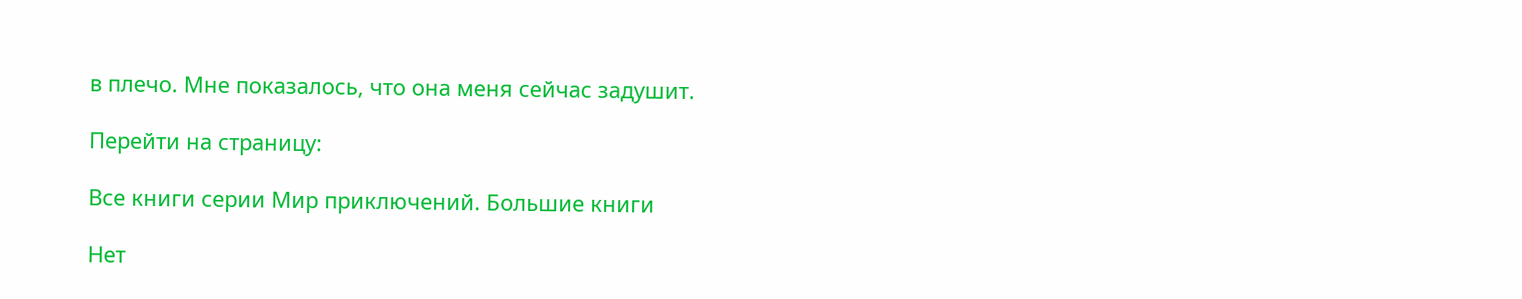в плечо. Мне показалось, что она меня сейчас задушит.

Перейти на страницу:

Все книги серии Мир приключений. Большие книги

Нет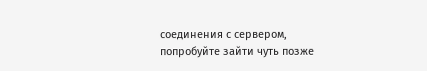соединения с сервером, попробуйте зайти чуть позже